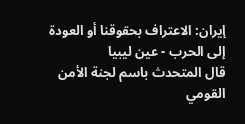إيران: الاعتراف بحقوقنا أو العودة إلى الحرب - عين ليبيا
قال المتحدث باسم لجنة الأمن القومي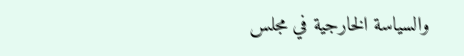والسياسة الخارجية في مجلس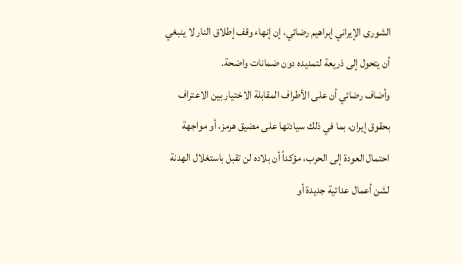الشورى الإيراني إبراهيم رضائي، إن إنهاء وقف إطلاق النار لا ينبغي أن يتحول إلى ذريعة لتمديده دون ضمانات واضحة.
وأضاف رضائي أن على الأطراف المقابلة الاختيار بين الاعتراف بحقوق إيران، بما في ذلك سيادتها على مضيق هرمز، أو مواجهة احتمال العودة إلى الحرب، مؤكداً أن بلاده لن تقبل باستغلال الهدنة لشن أعمال عدائية جديدة أو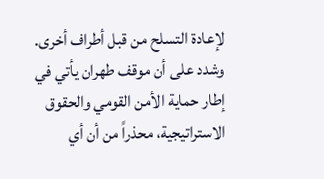لإعادة التسلح من قبل أطراف أخرى.
وشدد على أن موقف طهران يأتي في إطار حماية الأمن القومي والحقوق الاستراتيجية، محذراً من أن أي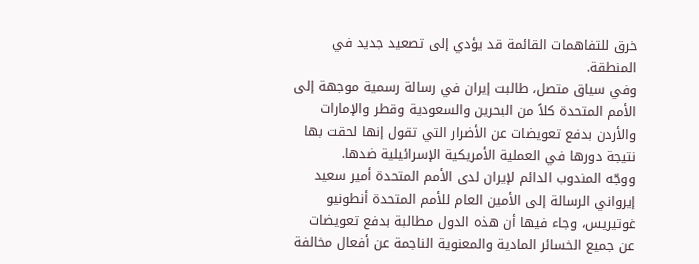خرق للتفاهمات القائمة قد يؤدي إلى تصعيد جديد في المنطقة.
وفي سياق متصل، طالبت إيران في رسالة رسمية موجهة إلى الأمم المتحدة كلاً من البحرين والسعودية وقطر والإمارات والأردن بدفع تعويضات عن الأضرار التي تقول إنها لحقت بها نتيجة دورها في العملية الأمريكية الإسرائيلية ضدها.
ووجّه المندوب الدائم لإيران لدى الأمم المتحدة أمير سعيد إيرواني الرسالة إلى الأمين العام للأمم المتحدة أنطونيو غوتيريس، وجاء فيها أن هذه الدول مطالبة بدفع تعويضات عن جميع الخسائر المادية والمعنوية الناجمة عن أفعال مخالفة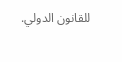للقانون الدولي.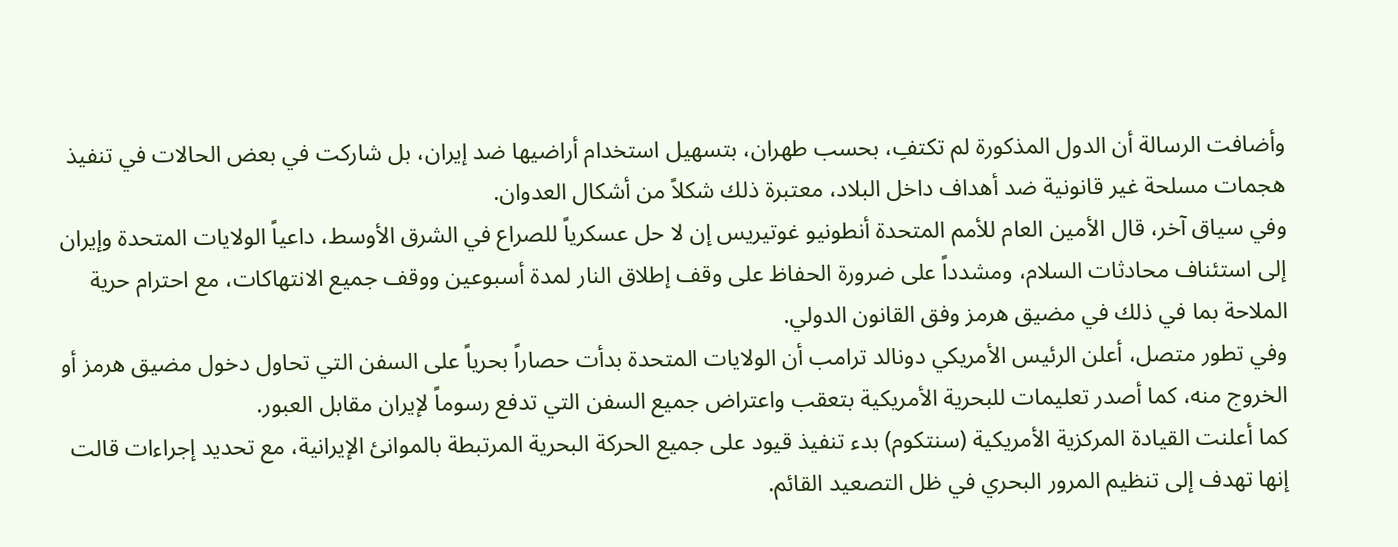وأضافت الرسالة أن الدول المذكورة لم تكتفِ، بحسب طهران، بتسهيل استخدام أراضيها ضد إيران، بل شاركت في بعض الحالات في تنفيذ هجمات مسلحة غير قانونية ضد أهداف داخل البلاد، معتبرة ذلك شكلاً من أشكال العدوان.
وفي سياق آخر، قال الأمين العام للأمم المتحدة أنطونيو غوتيريس إن لا حل عسكرياً للصراع في الشرق الأوسط، داعياً الولايات المتحدة وإيران إلى استئناف محادثات السلام، ومشدداً على ضرورة الحفاظ على وقف إطلاق النار لمدة أسبوعين ووقف جميع الانتهاكات، مع احترام حرية الملاحة بما في ذلك في مضيق هرمز وفق القانون الدولي.
وفي تطور متصل، أعلن الرئيس الأمريكي دونالد ترامب أن الولايات المتحدة بدأت حصاراً بحرياً على السفن التي تحاول دخول مضيق هرمز أو الخروج منه، كما أصدر تعليمات للبحرية الأمريكية بتعقب واعتراض جميع السفن التي تدفع رسوماً لإيران مقابل العبور.
كما أعلنت القيادة المركزية الأمريكية (سنتكوم) بدء تنفيذ قيود على جميع الحركة البحرية المرتبطة بالموانئ الإيرانية، مع تحديد إجراءات قالت إنها تهدف إلى تنظيم المرور البحري في ظل التصعيد القائم.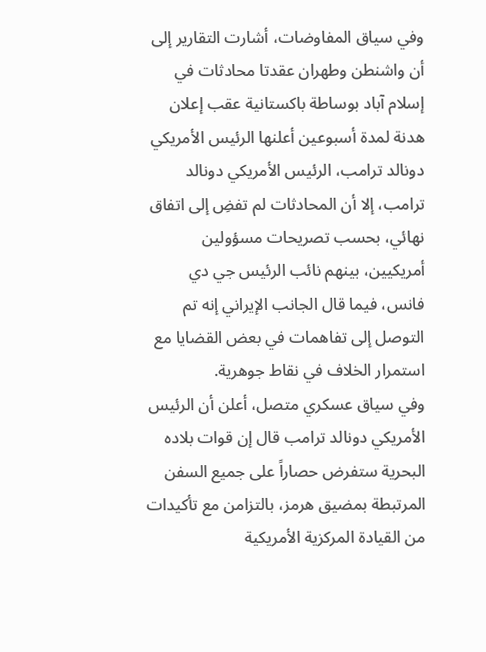وفي سياق المفاوضات، أشارت التقارير إلى أن واشنطن وطهران عقدتا محادثات في إسلام آباد بوساطة باكستانية عقب إعلان هدنة لمدة أسبوعين أعلنها الرئيس الأمريكي دونالد ترامب، الرئيس الأمريكي دونالد ترامب، إلا أن المحادثات لم تفضِ إلى اتفاق نهائي، بحسب تصريحات مسؤولين أمريكيين، بينهم نائب الرئيس جي دي فانس، فيما قال الجانب الإيراني إنه تم التوصل إلى تفاهمات في بعض القضايا مع استمرار الخلاف في نقاط جوهرية.
وفي سياق عسكري متصل، أعلن أن الرئيس الأمريكي دونالد ترامب قال إن قوات بلاده البحرية ستفرض حصاراً على جميع السفن المرتبطة بمضيق هرمز، بالتزامن مع تأكيدات من القيادة المركزية الأمريكية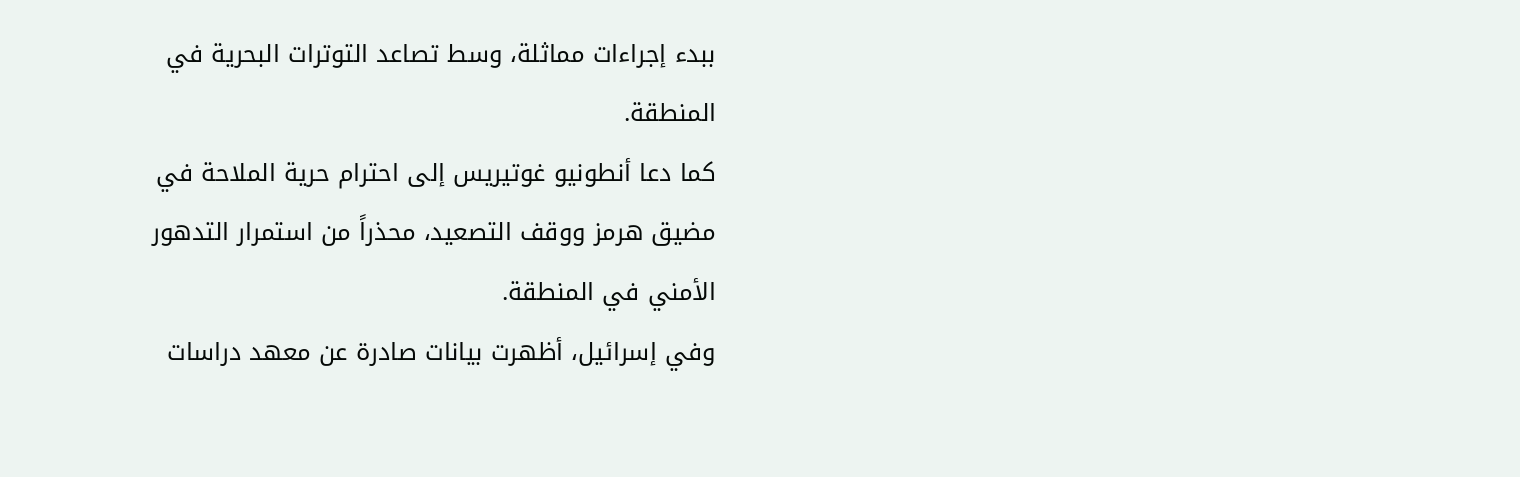ببدء إجراءات مماثلة، وسط تصاعد التوترات البحرية في المنطقة.
كما دعا أنطونيو غوتيريس إلى احترام حرية الملاحة في مضيق هرمز ووقف التصعيد، محذراً من استمرار التدهور الأمني في المنطقة.
وفي إسرائيل، أظهرت بيانات صادرة عن معهد دراسات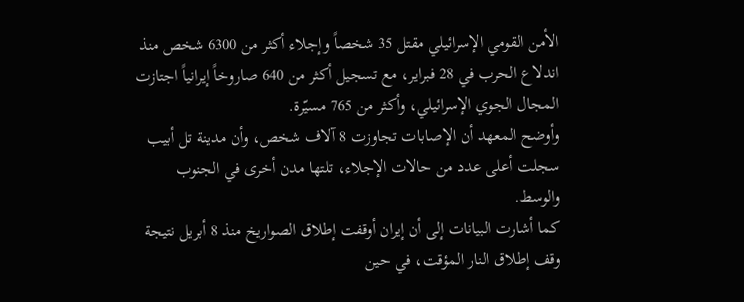الأمن القومي الإسرائيلي مقتل 35 شخصاً وإجلاء أكثر من 6300 شخص منذ اندلاع الحرب في 28 فبراير، مع تسجيل أكثر من 640 صاروخاً إيرانياً اجتازت المجال الجوي الإسرائيلي، وأكثر من 765 مسيّرة.
وأوضح المعهد أن الإصابات تجاوزت 8 آلاف شخص، وأن مدينة تل أبيب سجلت أعلى عدد من حالات الإجلاء، تلتها مدن أخرى في الجنوب والوسط.
كما أشارت البيانات إلى أن إيران أوقفت إطلاق الصواريخ منذ 8 أبريل نتيجة وقف إطلاق النار المؤقت، في حين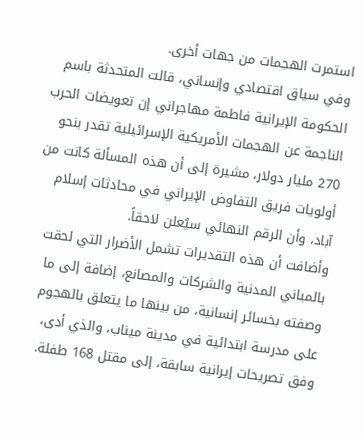استمرت الهجمات من جهات أخرى.
وفي سياق اقتصادي وإنساني، قالت المتحدثة باسم الحكومة الإيرانية فاطمة مهاجراني إن تعويضات الحرب الناجمة عن الهجمات الأمريكية الإسرائيلية تقدر بنحو 270 مليار دولار، مشيرة إلى أن هذه المسألة كانت من أولويات فريق التفاوض الإيراني في محادثات إسلام آباد، وأن الرقم النهائي سيُعلن لاحقاً.
وأضافت أن هذه التقديرات تشمل الأضرار التي لحقت بالمباني المدنية والشركات والمصانع، إضافة إلى ما وصفته بخسائر إنسانية، من بينها ما يتعلق بالهجوم على مدرسة ابتدائية في مدينة ميناب، والذي أدى، وفق تصريحات إيرانية سابقة، إلى مقتل 168 طفلة.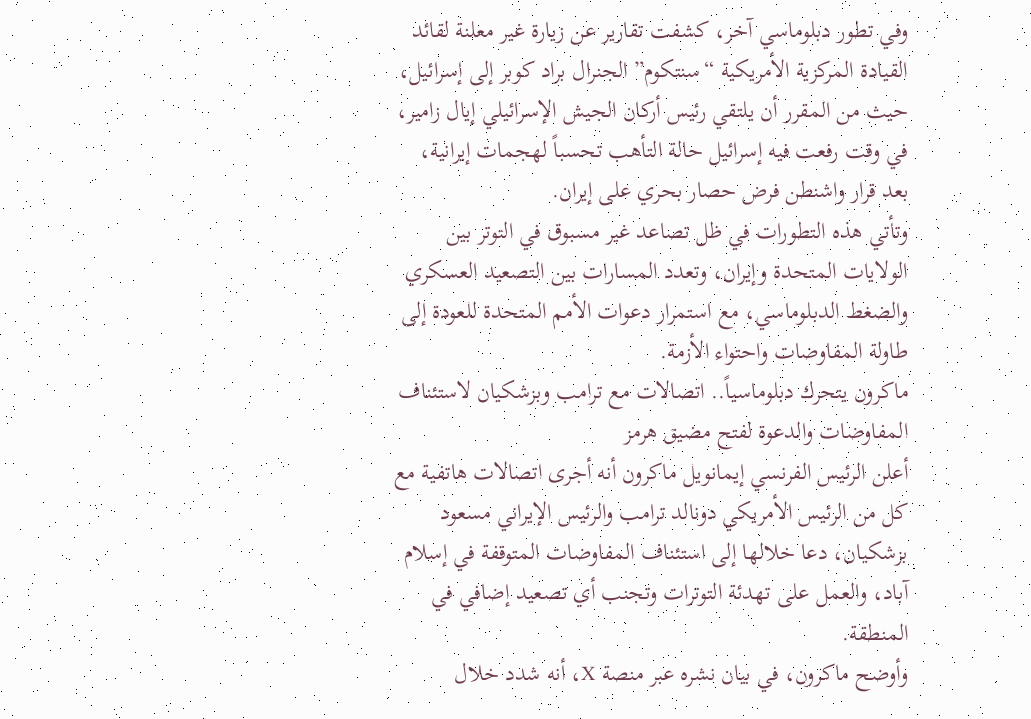وفي تطور دبلوماسي آخر، كشفت تقارير عن زيارة غير معلنة لقائد القيادة المركزية الأمريكية “سنتكوم” الجنرال براد كوبر إلى إسرائيل، حيث من المقرر أن يلتقي رئيس أركان الجيش الإسرائيلي إيال زامير، في وقت رفعت فيه إسرائيل حالة التأهب تحسباً لهجمات إيرانية، بعد قرار واشنطن فرض حصار بحري على إيران.
وتأتي هذه التطورات في ظل تصاعد غير مسبوق في التوتر بين الولايات المتحدة وإيران، وتعدد المسارات بين التصعيد العسكري والضغط الدبلوماسي، مع استمرار دعوات الأمم المتحدة للعودة إلى طاولة المفاوضات واحتواء الأزمة.
ماكرون يتحرك دبلوماسياً.. اتصالات مع ترامب وبزشكيان لاستئناف المفاوضات والدعوة لفتح مضيق هرمز
أعلن الرئيس الفرنسي إيمانويل ماكرون أنه أجرى اتصالات هاتفية مع كل من الرئيس الأمريكي دونالد ترامب والرئيس الإيراني مسعود بزشكيان، دعا خلالها إلى استئناف المفاوضات المتوقفة في إسلام آباد، والعمل على تهدئة التوترات وتجنب أي تصعيد إضافي في المنطقة.
وأوضح ماكرون، في بيان نشره عبر منصة X، أنه شدد خلال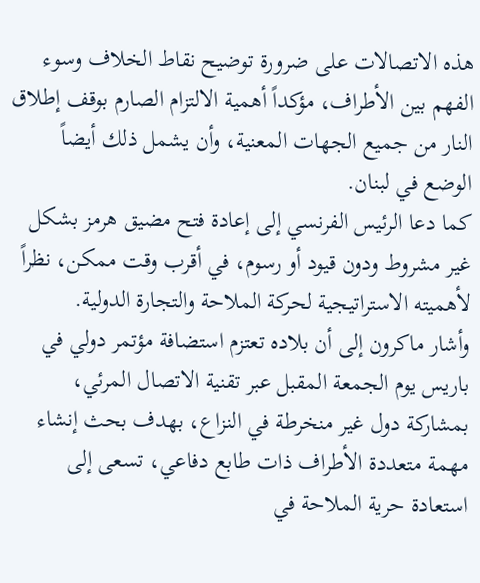هذه الاتصالات على ضرورة توضيح نقاط الخلاف وسوء الفهم بين الأطراف، مؤكداً أهمية الالتزام الصارم بوقف إطلاق النار من جميع الجهات المعنية، وأن يشمل ذلك أيضاً الوضع في لبنان.
كما دعا الرئيس الفرنسي إلى إعادة فتح مضيق هرمز بشكل غير مشروط ودون قيود أو رسوم، في أقرب وقت ممكن، نظراً لأهميته الاستراتيجية لحركة الملاحة والتجارة الدولية.
وأشار ماكرون إلى أن بلاده تعتزم استضافة مؤتمر دولي في باريس يوم الجمعة المقبل عبر تقنية الاتصال المرئي، بمشاركة دول غير منخرطة في النزاع، بهدف بحث إنشاء مهمة متعددة الأطراف ذات طابع دفاعي، تسعى إلى استعادة حرية الملاحة في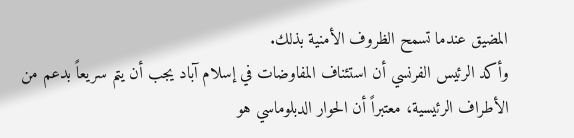المضيق عندما تسمح الظروف الأمنية بذلك.
وأكد الرئيس الفرنسي أن استئناف المفاوضات في إسلام آباد يجب أن يتم سريعاً بدعم من الأطراف الرئيسية، معتبراً أن الحوار الدبلوماسي هو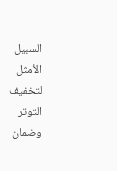السبيل الأمثل لتخفيف التوتر وضمان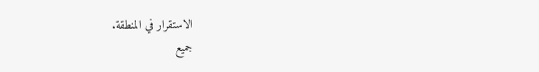الاستقرار في المنطقة.
جميع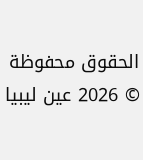الحقوق محفوظة © 2026 عين ليبيا